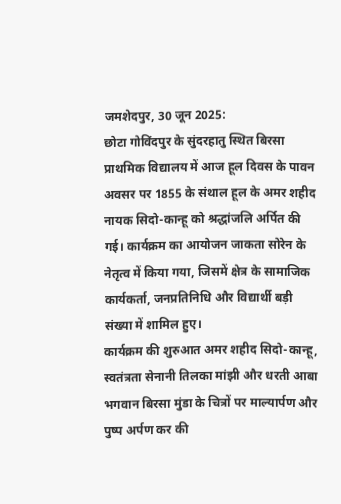जमशेदपुर, 30 जून 2025:
छोटा गोविंदपुर के सुंदरहातु स्थित बिरसा प्राथमिक विद्यालय में आज हूल दिवस के पावन अवसर पर 1855 के संथाल हूल के अमर शहीद नायक सिदो-कान्हू को श्रद्धांजलि अर्पित की गई। कार्यक्रम का आयोजन जाकता सोरेन के नेतृत्व में किया गया, जिसमें क्षेत्र के सामाजिक कार्यकर्ता, जनप्रतिनिधि और विद्यार्थी बड़ी संख्या में शामिल हुए।
कार्यक्रम की शुरुआत अमर शहीद सिदो-कान्हू, स्वतंत्रता सेनानी तिलका मांझी और धरती आबा भगवान बिरसा मुंडा के चित्रों पर माल्यार्पण और पुष्प अर्पण कर की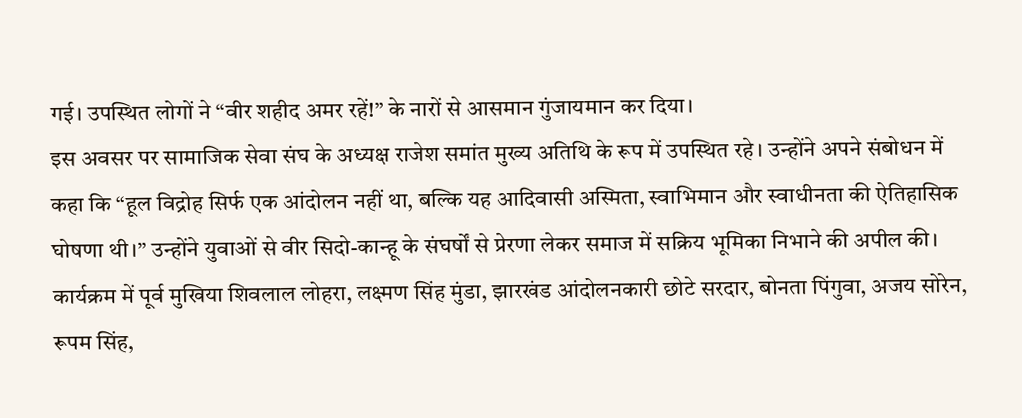गई। उपस्थित लोगों ने “वीर शहीद अमर रहें!” के नारों से आसमान गुंजायमान कर दिया।
इस अवसर पर सामाजिक सेवा संघ के अध्यक्ष राजेश समांत मुख्य अतिथि के रूप में उपस्थित रहे। उन्होंने अपने संबोधन में कहा कि “हूल विद्रोह सिर्फ एक आंदोलन नहीं था, बल्कि यह आदिवासी अस्मिता, स्वाभिमान और स्वाधीनता की ऐतिहासिक घोषणा थी।” उन्होंने युवाओं से वीर सिदो-कान्हू के संघर्षों से प्रेरणा लेकर समाज में सक्रिय भूमिका निभाने की अपील की।
कार्यक्रम में पूर्व मुखिया शिवलाल लोहरा, लक्ष्मण सिंह मुंडा, झारखंड आंदोलनकारी छोटे सरदार, बोनता पिंगुवा, अजय सोरेन, रूपम सिंह,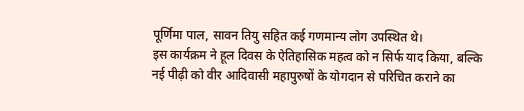पूर्णिमा पाल, सावन तियु सहित कई गणमान्य लोग उपस्थित थे।
इस कार्यक्रम ने हूल दिवस के ऐतिहासिक महत्व को न सिर्फ याद किया, बल्कि नई पीढ़ी को वीर आदिवासी महापुरुषों के योगदान से परिचित कराने का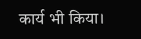कार्य भी किया।